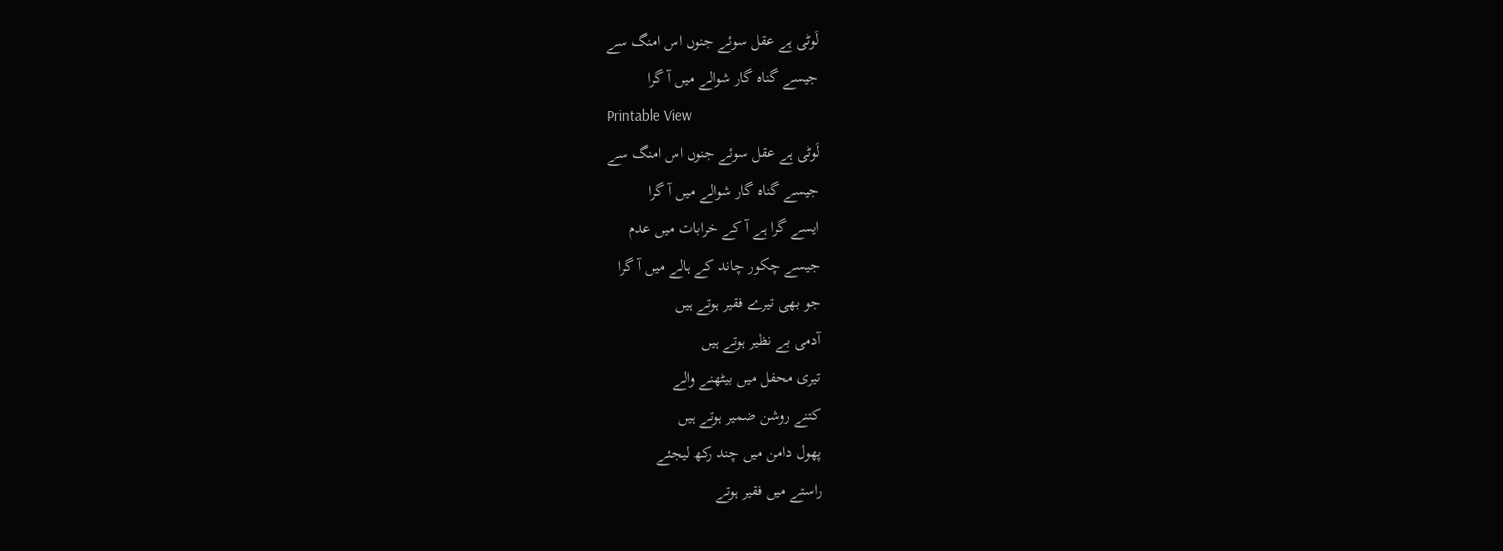لَوٹی ہے عقل سوئے جنوں اس امنگ سے
جیسے گناہ گار شوالے میں آ گرا
Printable View
لَوٹی ہے عقل سوئے جنوں اس امنگ سے
جیسے گناہ گار شوالے میں آ گرا
ایسے گرا ہے آ کے خرابات میں عدم
جیسے چکور چاند کے ہالے میں آ گرا
جو بھی تیرے فقیر ہوتے ہیں
آدمی بے نظیر ہوتے ہیں
تیری محفل میں بیٹھنے والے
کتنے روشن ضمیر ہوتے ہیں
پھول دامن میں چند رکھ لیجئے
راستے میں فقیر ہوتے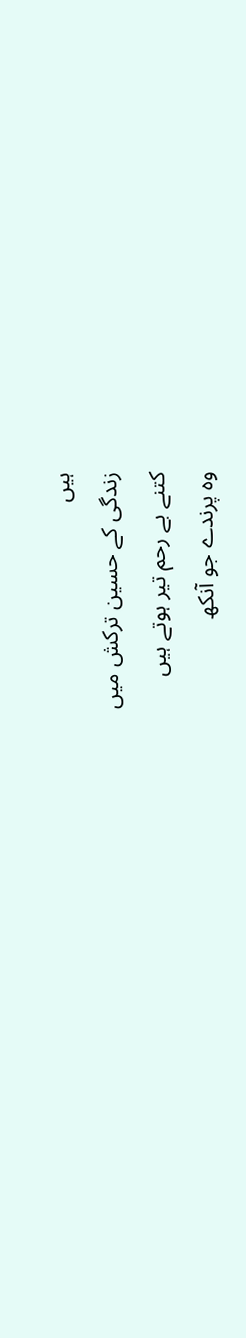ہیں
زندگی کے حسین ترکش میں
کتنے بے رحم تیر ہوتے ہیں
وہ پرندے جو آنکھ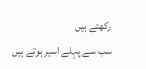رکھتے ہیں
سب سے پہلے اسیر ہوتے ہیں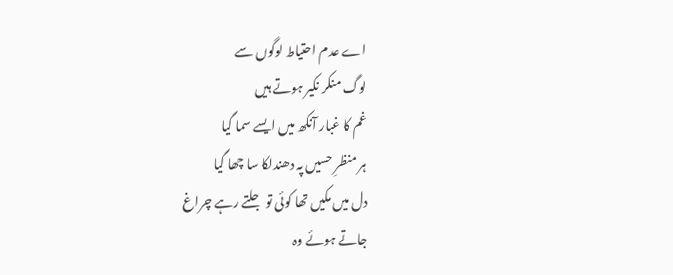اے عدم احتیاط لوگوں سے
لوگ منکر نکیر ہوتے ہیں
غم کا غبار آنکھ میں ایسے سما گیا
ہر منظرِ حسیں پہ دھندلکا سا چھا گیا
دل میں مکیں تھا کوئی تو جلتے رہے چراغ
جاتے ہوئے وہ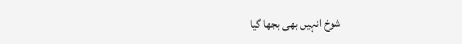شوخ انہیں بھی بجھا گیا